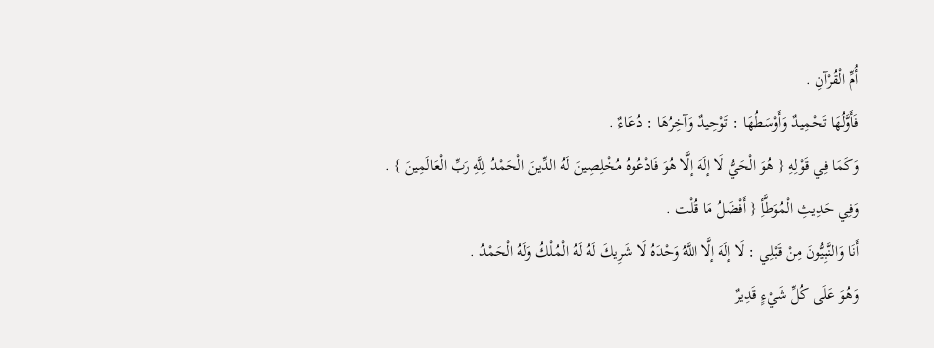أُمِّ الْقُرْآنِ .
فَأَوَّلُهَا تَحْمِيدٌ وَأَوْسَطُهَا : تَوْحِيدٌ وَآخِرُهَا : دُعَاءٌ .
وَكَمَا فِي قَوْلِهِ { هُوَ الْحَيُّ لَا إلَهَ إلَّا هُوَ فَادْعُوهُ مُخْلِصِينَ لَهُ الدِّينَ الْحَمْدُ لِلَّهِ رَبِّ الْعَالَمِينَ } .
وَفِي حَدِيثِ الْمُوَطَّأِ { أَفْضَلُ مَا قُلْت .
أَنَا وَالنَّبِيُّونَ مِنْ قَبْلِي : لَا إلَهَ إلَّا اللَّهُ وَحْدَهُ لَا شَرِيكَ لَهُ لَهُ الْمُلْكُ وَلَهُ الْحَمْدُ .
وَهُوَ عَلَى كُلِّ شَيْءٍ قَدِيرٌ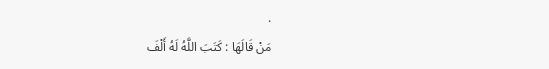.
مَنْ قَالَهَا : كَتَبَ اللَّهُ لَهُ أَلْفَ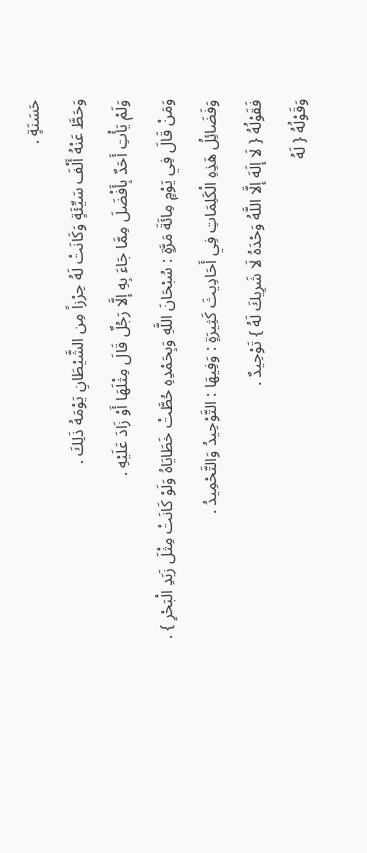حَسَنَةٍ .
وَحَطَّ عَنْهُ أَلْفَ سَيِّئَةٍ وَكَانَتْ لَهُ حِرْزاً مِن الشَّيْطَانِ يَوْمَهُ ذَلِكَ .
وَلَمْ يَأْتِ أَحَدٌ بِأَفْضَلَ مِمَّا جَاءَ بِهِ إلَّا رَجُلٌ قَالَ مِثْلَهَا أَوْ زَادَ عَلَيْهِ .
وَمَنْ قَالَ فِي يَوْمٍ مِائَةَ مَرَّةٍ : سُبْحَانَ اللَّهِ وَبِحَمْدِهِ حُطَّتْ خَطَايَاهُ وَلَوْ كَانَتْ مِثْلَ زَبَدِ الْبَحْرِ } .
وَفَضَائِلُ هَذِهِ الْكَلِمَاتِ فِي أَحَادِيثَ كَثِيرَةٍ : وَفِيهَا : التَّوْحِيدُ وَالتَّحْمِيدُ .
فَقَوْلُهُ { لَا إلَهَ إلَّا اللَّهُ وَحْدَهُ لَا شَرِيكَ لَهُ } تَوْحِيدٌ .
وَقَوْلُهُ { لَهُ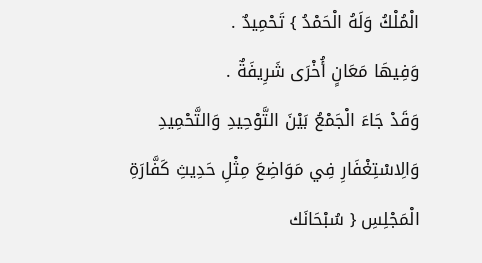الْمُلْكُ وَلَهُ الْحَمْدُ } تَحْمِيدٌ .
وَفِيهَا مَعَانٍ أُخْرَى شَرِيفَةٌ .
وَقَدْ جَاءَ الْجَمْعُ بَيْنَ التَّوْحِيدِ وَالتَّحْمِيدِ وَالِاسْتِغْفَارِ فِي مَوَاضِعَ مِثْلِ حَدِيثِ كَفَّارَةِ الْمَجْلِسِ { سُبْحَانَك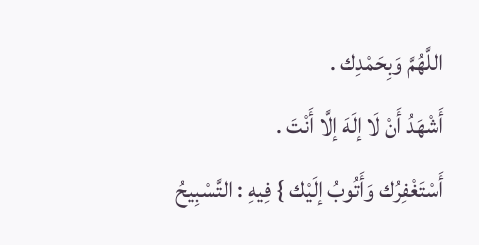اللَّهُمَّ وَبِحَمْدِك .
أَشْهَدُ أَنْ لَا إلَهَ إلَّا أَنْتَ .
أَسْتَغْفِرُك وَأَتُوبُ إلَيْك } فِيهِ : التَّسْبِيحُ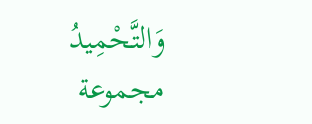وَالتَّحْمِيدُ
مجموعة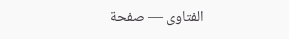الفتاوى — صفحة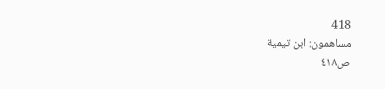418
مساهمون: ابن تيمية
ص٤١٨